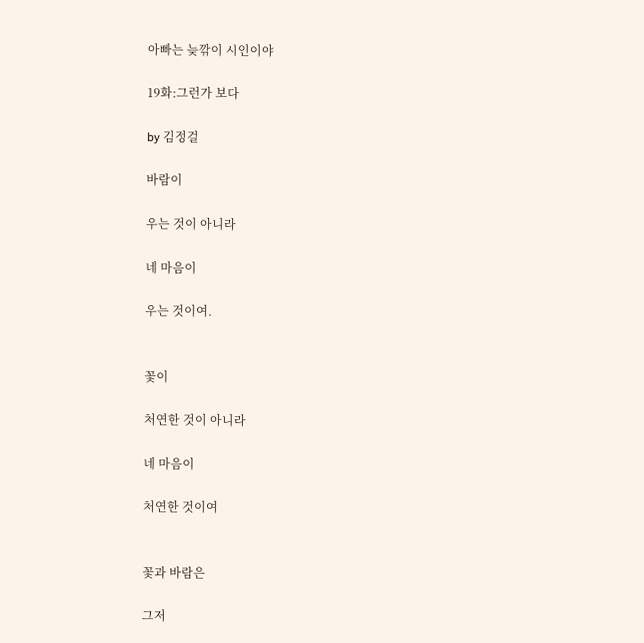아빠는 늦깎이 시인이야

19화:그런가 보다

by 김정걸

바람이

우는 것이 아니라

네 마음이

우는 것이여.


꽃이

처연한 것이 아니라

네 마음이

처연한 것이여


꽃과 바람은

그저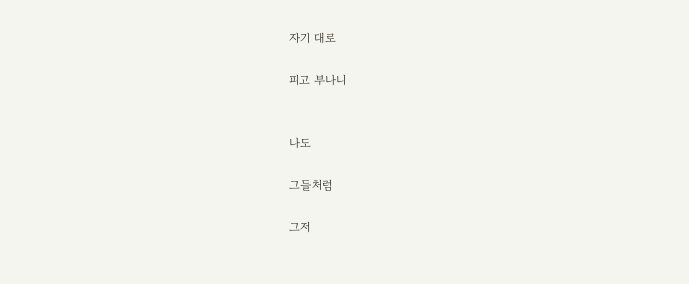자기 대로

피고 부나니


나도

그들처럼

그저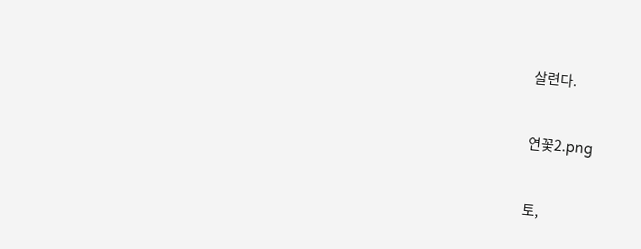살련다.


연꽃2.png


토,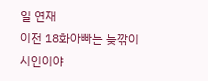일 연재
이전 18화아빠는 늦깎이 시인이야